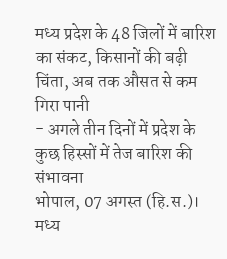मध्य प्रदेश के 48 जिलों में बारिश का संकट, किसानों की बढ़ी चिंता, अब तक औसत से कम गिरा पानी
- अगले तीन दिनों में प्रदेश के कुछ हिस्सों में तेज बारिश की संभावना
भोपाल, 07 अगस्त (हि.स.)। मध्य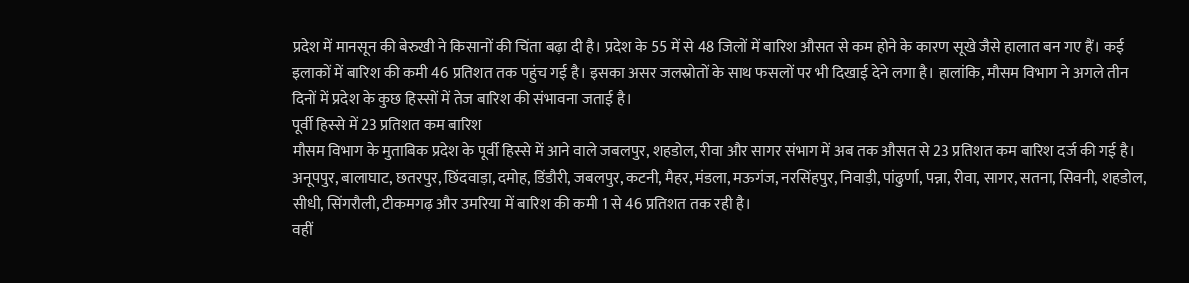प्रदेश में मानसून की बेरुखी ने किसानों की चिंता बढ़ा दी है। प्रदेश के 55 में से 48 जिलों में बारिश औसत से कम होने के कारण सूखे जैसे हालात बन गए हैं। कई इलाकों में बारिश की कमी 46 प्रतिशत तक पहुंच गई है। इसका असर जलस्रोतों के साथ फसलों पर भी दिखाई देने लगा है। हालांकि, मौसम विभाग ने अगले तीन दिनों में प्रदेश के कुछ हिस्सों में तेज बारिश की संभावना जताई है।
पूर्वी हिस्से में 23 प्रतिशत कम बारिश
मौसम विभाग के मुताबिक प्रदेश के पूर्वी हिस्से में आने वाले जबलपुर, शहडोल, रीवा और सागर संभाग में अब तक औसत से 23 प्रतिशत कम बारिश दर्ज की गई है। अनूपपुर, बालाघाट, छतरपुर, छिंदवाड़ा, दमोह, डिंडौरी, जबलपुर, कटनी, मैहर, मंडला, मऊगंज, नरसिंहपुर, निवाड़ी, पांढुर्णा, पन्ना, रीवा, सागर, सतना, सिवनी, शहडोल, सीधी, सिंगरौली, टीकमगढ़ और उमरिया में बारिश की कमी 1 से 46 प्रतिशत तक रही है।
वहीं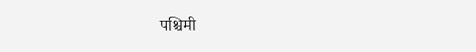पश्चिमी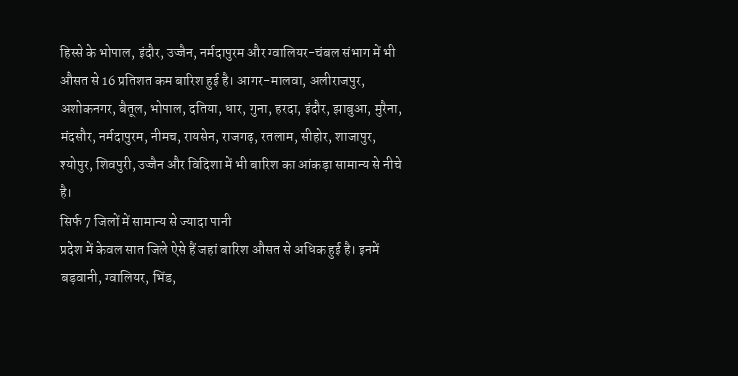हिस्से के भोपाल, इंदौर, उज्जैन, नर्मदापुरम और ग्वालियर-चंबल संभाग में भी औसत से 16 प्रतिशत कम बारिश हुई है। आगर-मालवा, अलीराजपुर, अशोकनगर, बैतूल, भोपाल, दतिया, धार, गुना, हरदा, इंदौर, झाबुआ, मुरैना, मंदसौर, नर्मदापुरम, नीमच, रायसेन, राजगढ़, रतलाम, सीहोर, शाजापुर, श्योपुर, शिवपुरी, उज्जैन और विदिशा में भी बारिश का आंकड़ा सामान्य से नीचे है।
सिर्फ 7 जिलों में सामान्य से ज्यादा पानी
प्रदेश में केवल सात जिले ऐसे हैं जहां बारिश औसत से अधिक हुई है। इनमें बड़वानी, ग्वालियर, भिंड,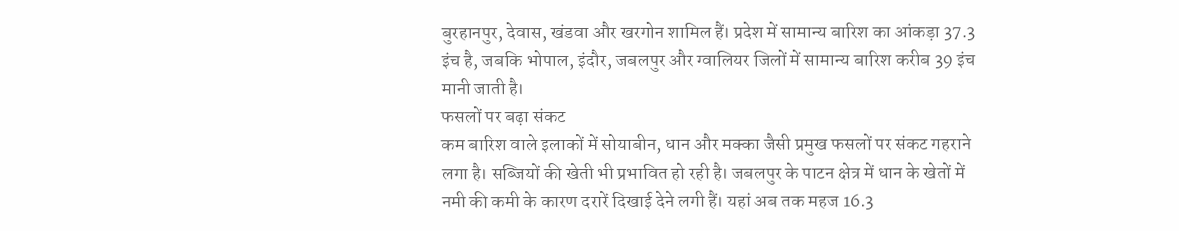बुरहानपुर, देवास, खंडवा और खरगोन शामिल हैं। प्रदेश में सामान्य बारिश का आंकड़ा 37.3 इंच है, जबकि भोपाल, इंदौर, जबलपुर और ग्वालियर जिलों में सामान्य बारिश करीब 39 इंच मानी जाती है।
फसलों पर बढ़ा संकट
कम बारिश वाले इलाकों में सोयाबीन, धान और मक्का जैसी प्रमुख फसलों पर संकट गहराने लगा है। सब्जियों की खेती भी प्रभावित हो रही है। जबलपुर के पाटन क्षेत्र में धान के खेतों में नमी की कमी के कारण दरारें दिखाई देने लगी हैं। यहां अब तक महज 16.3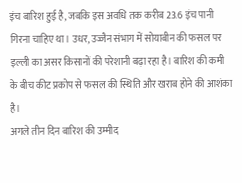इंच बारिश हुई है, जबकि इस अवधि तक करीब 23.6 इंच पानी गिरना चाहिए था। उधर, उज्जैन संभाग में सोयाबीन की फसल पर इल्ली का असर किसानों की परेशानी बढ़ा रहा है। बारिश की कमी के बीच कीट प्रकोप से फसल की स्थिति और खराब होने की आशंका है।
अगले तीन दिन बारिश की उम्मीद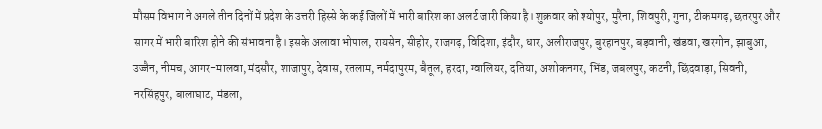मौसम विभाग ने अगले तीन दिनों में प्रदेश के उत्तरी हिस्से के कई जिलों में भारी बारिश का अलर्ट जारी किया है। शुक्रवार को श्योपुर, मुरैना, शिवपुरी, गुना, टीकमगढ़, छतरपुर और सागर में भारी बारिश होने की संभावना है। इसके अलावा भोपाल, रायसेन, सीहोर, राजगढ़, विदिशा, इंदौर, धार, अलीराजपुर, बुरहानपुर, बड़वानी, खंडवा, खरगोन, झाबुआ, उज्जैन, नीमच, आगर-मालवा, मंदसौर, शाजापुर, देवास, रतलाम, नर्मदापुरम, बैतूल, हरदा, ग्वालियर, दतिया, अशोकनगर, भिंड, जबलपुर, कटनी, छिंदवाड़ा, सिवनी, नरसिंहपुर, बालाघाट, मंडला,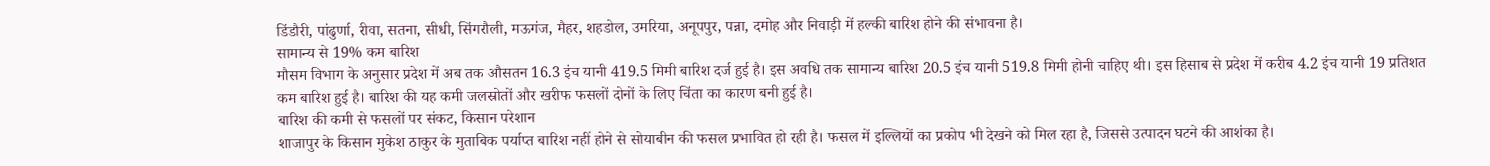डिंडौरी, पांढुर्णा, रीवा, सतना, सीधी, सिंगरौली, मऊगंज, मैहर, शहडोल, उमरिया, अनूपपुर, पन्ना, दमोह और निवाड़ी में हल्की बारिश होने की संभावना है।
सामान्य से 19% कम बारिश
मौसम विभाग के अनुसार प्रदेश में अब तक औसतन 16.3 इंच यानी 419.5 मिमी बारिश दर्ज हुई है। इस अवधि तक सामान्य बारिश 20.5 इंच यानी 519.8 मिमी होनी चाहिए थी। इस हिसाब से प्रदेश में करीब 4.2 इंच यानी 19 प्रतिशत कम बारिश हुई है। बारिश की यह कमी जलस्रोतों और खरीफ फसलों दोनों के लिए चिंता का कारण बनी हुई है।
बारिश की कमी से फसलों पर संकट, किसान परेशान
शाजापुर के किसान मुकेश ठाकुर के मुताबिक पर्याप्त बारिश नहीं होने से सोयाबीन की फसल प्रभावित हो रही है। फसल में इल्लियों का प्रकोप भी देखने को मिल रहा है, जिससे उत्पादन घटने की आशंका है।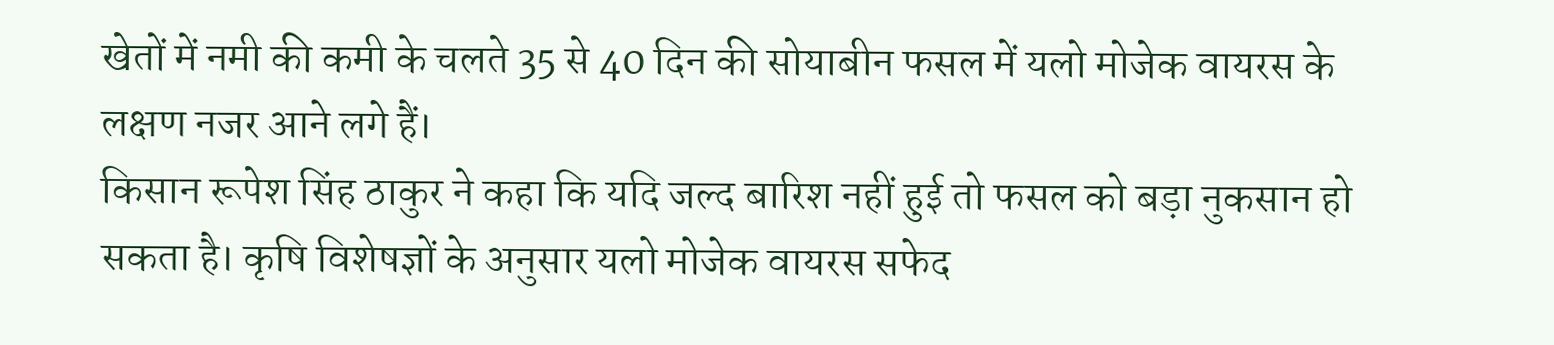खेतों में नमी की कमी के चलते 35 से 40 दिन की सोयाबीन फसल में यलो मोजेक वायरस के लक्षण नजर आने लगे हैं।
किसान रूपेश सिंह ठाकुर ने कहा कि यदि जल्द बारिश नहीं हुई तो फसल को बड़ा नुकसान हो सकता है। कृषि विशेषज्ञों के अनुसार यलो मोजेक वायरस सफेद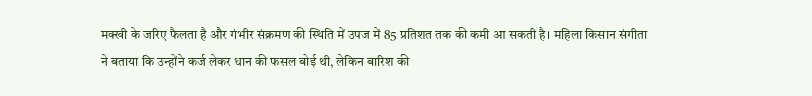मक्खी के जरिए फैलता है और गंभीर संक्रमण की स्थिति में उपज में 85 प्रतिशत तक की कमी आ सकती है। महिला किसान संगीता ने बताया कि उन्होंने कर्ज लेकर धान की फसल बोई थी, लेकिन बारिश की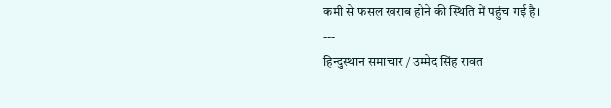कमी से फसल खराब होने की स्थिति में पहुंच गई है।
---
हिन्दुस्थान समाचार / उम्मेद सिंह रावत